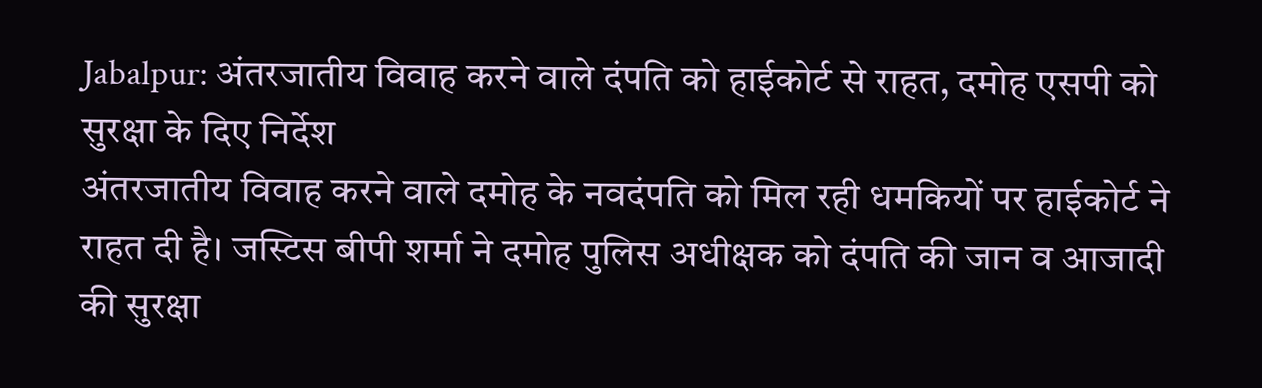Jabalpur: अंतरजातीय विवाह करने वाले दंपति को हाईकोर्ट से राहत, दमोह एसपी को सुरक्षा के दिए निर्देश
अंतरजातीय विवाह करने वाले दमोह के नवदंपति को मिल रही धमकियों पर हाईकोर्ट ने राहत दी है। जस्टिस बीपी शर्मा ने दमोह पुलिस अधीक्षक को दंपति की जान व आजादी की सुरक्षा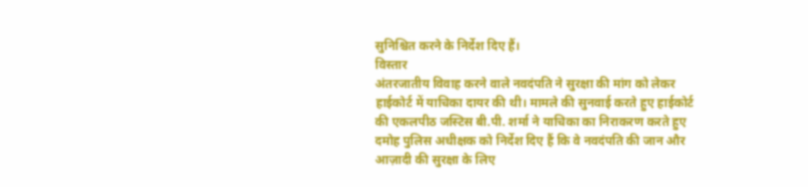सुनिश्चित करने के निर्देश दिए हैं।
विस्तार
अंतरजातीय विवाह करने वाले नवदंपति ने सुरक्षा की मांग को लेकर हाईकोर्ट में याचिका दायर की थी। मामले की सुनवाई करते हुए हाईकोर्ट की एकलपीठ जस्टिस बी.पी. शर्मा ने याचिका का निराकरण करते हुए दमोह पुलिस अधीक्षक को निर्देश दिए हैं कि वे नवदंपति की जान और आज़ादी की सुरक्षा के लिए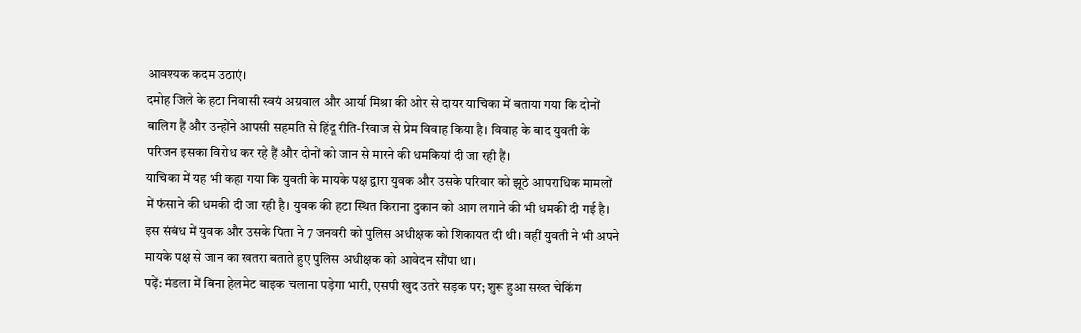आवश्यक कदम उठाएं।
दमोह जिले के हटा निवासी स्वयं अग्रवाल और आर्या मिश्रा की ओर से दायर याचिका में बताया गया कि दोनों बालिग हैं और उन्होंने आपसी सहमति से हिंदू रीति-रिवाज से प्रेम विवाह किया है। विवाह के बाद युवती के परिजन इसका विरोध कर रहे हैं और दोनों को जान से मारने की धमकियां दी जा रही हैं।
याचिका में यह भी कहा गया कि युवती के मायके पक्ष द्वारा युवक और उसके परिवार को झूठे आपराधिक मामलों में फंसाने की धमकी दी जा रही है। युवक की हटा स्थित किराना दुकान को आग लगाने की भी धमकी दी गई है। इस संबंध में युवक और उसके पिता ने 7 जनवरी को पुलिस अधीक्षक को शिकायत दी थी। वहीं युवती ने भी अपने मायके पक्ष से जान का खतरा बताते हुए पुलिस अधीक्षक को आवेदन सौंपा था।
पढ़ें: मंडला में बिना हेलमेट बाइक चलाना पड़ेगा भारी, एसपी खुद उतरे सड़क पर; शुरू हुआ सख्त चेकिंग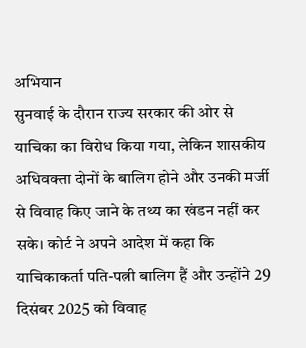अभियान
सुनवाई के दौरान राज्य सरकार की ओर से याचिका का विरोध किया गया, लेकिन शासकीय अधिवक्ता दोनों के बालिग होने और उनकी मर्जी से विवाह किए जाने के तथ्य का खंडन नहीं कर सके। कोर्ट ने अपने आदेश में कहा कि याचिकाकर्ता पति-पत्नी बालिग हैं और उन्होंने 29 दिसंबर 2025 को विवाह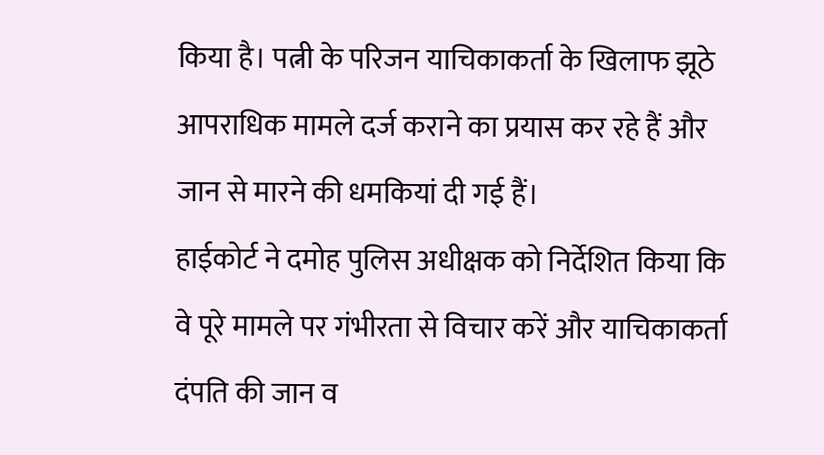किया है। पत्नी के परिजन याचिकाकर्ता के खिलाफ झूठे आपराधिक मामले दर्ज कराने का प्रयास कर रहे हैं और जान से मारने की धमकियां दी गई हैं।
हाईकोर्ट ने दमोह पुलिस अधीक्षक को निर्देशित किया कि वे पूरे मामले पर गंभीरता से विचार करें और याचिकाकर्ता दंपति की जान व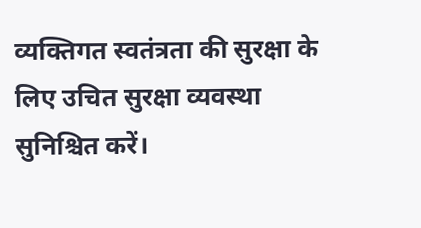व्यक्तिगत स्वतंत्रता की सुरक्षा के लिए उचित सुरक्षा व्यवस्था सुनिश्चित करें।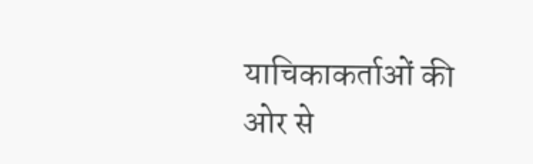याचिकाकर्ताओं की ओर से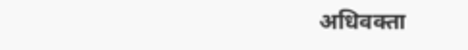अधिवक्ता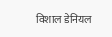विशाल डेनियल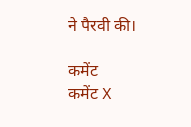ने पैरवी की।

कमेंट
कमेंट X